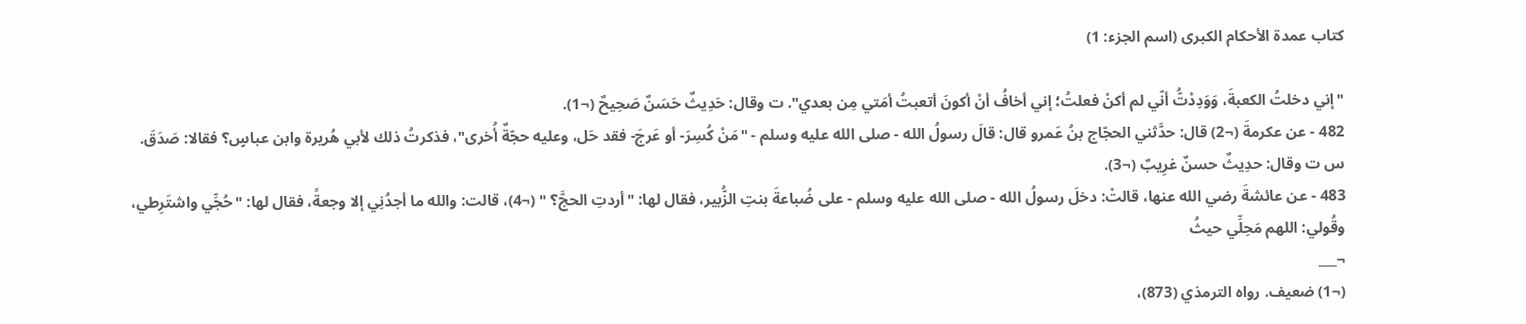كتاب عمدة الأحكام الكبرى (اسم الجزء: 1)

"إني دخلتُ الكعبةَ، وَوَدِدْتُّ أنّي لم أكنْ فعلتُ؛ إني أخافُ أنْ أكونَ أتعبتُ أمَتي مِن بعدي". ت وقال: حَدِيثٌ حَسَنٌ صَحِيحٌ (¬1).
482 - عن عكرمةَ (¬2) قال: حدَّثني الحجّاج بنُ عَمرو قال: قالَ رسولُ الله - صلى الله عليه وسلم - "مَنْ كُسِرَ- أو عَرجَ- فقد حَل، وعليه حجّةٌ أُخرى"، فذكرتُ ذلك لأبي هُريرة وابن عباسٍ؟ فقالا: صَدَقَ. س ت وقال: حدِيثٌ حسنٌ غرِيبٌ (¬3).
483 - عن عائشةَ رضي الله عنها، قالتْ: دخلَ رسولُ الله - صلى الله عليه وسلم - على ضُباعةَ بنتِ الزُّبير، فقال لها: "أردتِ الحجَّ؟ " (¬4)، قالت: والله ما أجدُنِي إلا وجعةً، فقال لها: "حُجِّي واشتَرِطي، وقُولي: اللهم مَحِلِّي حيثُ
¬___
(¬1) ضعيف. رواه الترمذي (873)،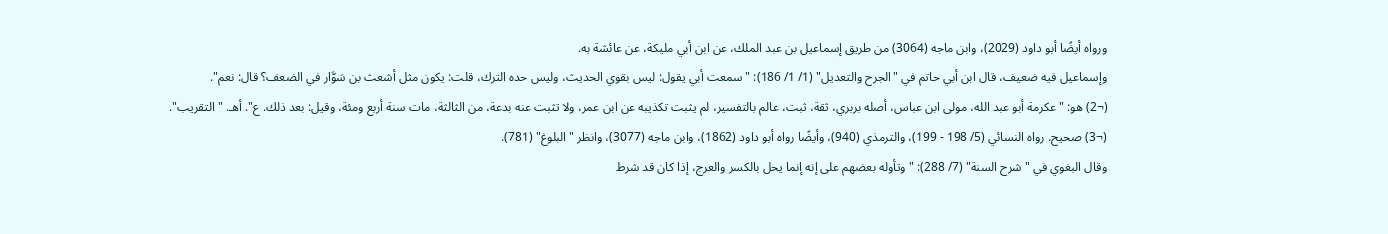ورواه أيضًا أبو داود (2029)، وابن ماجه (3064) من طريق إسماعيل بن عبد الملك، عن ابن أبي مليكة، عن عائشة به.
وإسماعيل فيه ضعيف، قال ابن أبي حاتم في "الجرح والتعديل" (1/ 1/ 186): "سمعت أبي يقول: ليس بقوي الحديث، وليس حده الترك، قلت: يكون مثل أشعث بن سَوَّار في الضعف؟ قال: نعم".
(¬2) هو: "عكرمة أبو عبد الله، مولى ابن عباس، أصله بربري، ثقة، ثبت، عالم بالتفسير، لم يثبت تكذيبه عن ابن عمر، ولا تثبت عنه بدعة، من الثالثة، مات سنة أربع ومئة، وقيل: بعد ذلك. ع". أهـ. "التقريب".
(¬3) صحيح. رواه النسائي (5/ 198 - 199)، والترمذي (940)، وأيضًا رواه أبو داود (1862)، وابن ماجه (3077)، وانظر "البلوغ" (781).
وقال البغوي في "شرح السنة" (7/ 288): "وتأوله بعضهم على إنه إنما يحل بالكسر والعرج، إذا كان قد شرط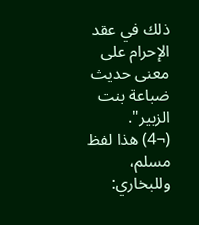ذلك في عقد الإحرام على معنى حديث ضباعة بنت الزبير".
(¬4) هذا لفظ مسلم، وللبخاري: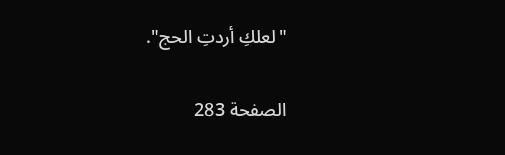"لعلكِ أردتِ الحج".

الصفحة 283